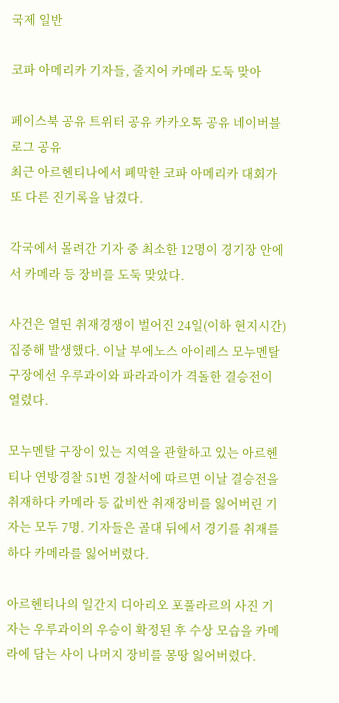국제 일반

코파 아메리카 기자들, 줄지어 카메라 도둑 맞아

페이스북 공유 트위터 공유 카카오톡 공유 네이버블로그 공유
최근 아르헨티나에서 폐막한 코파 아메리카 대회가 또 다른 진기록을 남겼다.

각국에서 몰려간 기자 중 최소한 12명이 경기장 안에서 카메라 등 장비를 도둑 맞았다.

사건은 열띤 취재경쟁이 벌어진 24일(이하 현지시간) 집중해 발생했다. 이날 부에노스 아이레스 모누멘탈 구장에선 우루과이와 파라과이가 격돌한 결승전이 열렸다.

모누멘탈 구장이 있는 지역을 관할하고 있는 아르헨티나 연방경찰 51번 경찰서에 따르면 이날 결승전을 취재하다 카메라 등 값비싼 취재장비를 잃어버린 기자는 모두 7명. 기자들은 골대 뒤에서 경기를 취재를 하다 카메라를 잃어버렸다.

아르헨티나의 일간지 디아리오 포풀라르의 사진 기자는 우루과이의 우승이 확정된 후 수상 모습을 카메라에 담는 사이 나머지 장비를 몽땅 잃어버렸다.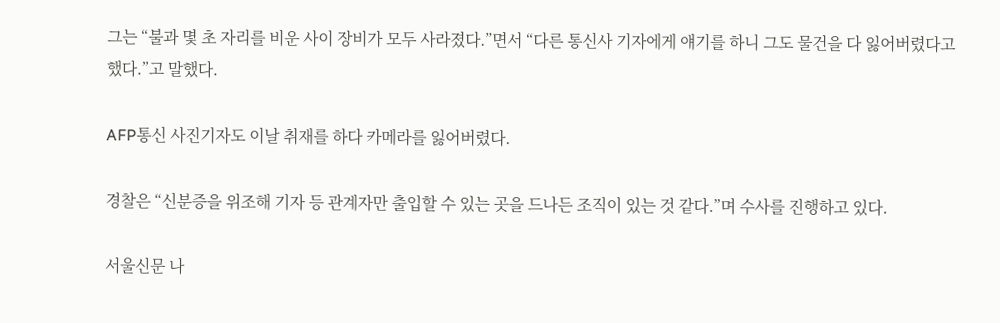그는 “불과 몇 초 자리를 비운 사이 장비가 모두 사라졌다.”면서 “다른 통신사 기자에게 얘기를 하니 그도 물건을 다 잃어버렸다고 했다.”고 말했다.

AFP통신 사진기자도 이날 취재를 하다 카메라를 잃어버렸다.

경찰은 “신분증을 위조해 기자 등 관계자만 출입할 수 있는 곳을 드나든 조직이 있는 것 같다.”며 수사를 진행하고 있다.

서울신문 나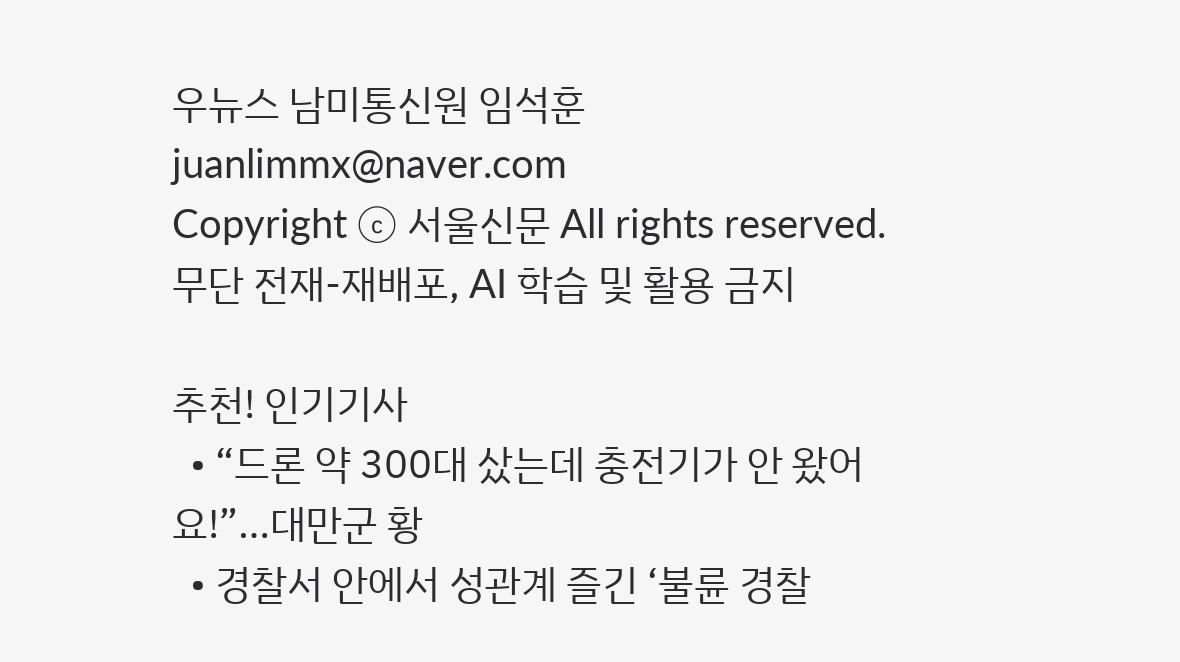우뉴스 남미통신원 임석훈 juanlimmx@naver.com
Copyright ⓒ 서울신문 All rights reserved. 무단 전재-재배포, AI 학습 및 활용 금지

추천! 인기기사
  • “드론 약 300대 샀는데 충전기가 안 왔어요!”…대만군 황
  • 경찰서 안에서 성관계 즐긴 ‘불륜 경찰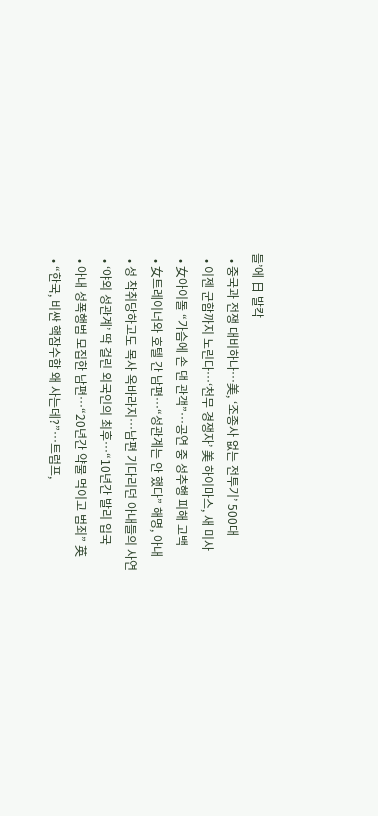들’에 日 발칵
  • 중국과 전쟁 대비하나…美, ‘조종사 없는 전투기’ 500대
  • 이젠 군함까지 노린다…‘천무 경쟁자’ 美 하이마스, 새 미사
  • 女아이돌 “가슴에 손 댄 관객”…공연 중 성추행 피해 고백
  • 女트레이너와 호텔 간 남편…“성관계는 안 했다” 해명, 아내
  • 성 착취당하고도 목사 옥바라지…남편 기다리던 아내들의 사연
  • ‘야외 성관계’ 딱 걸린 외국인의 최후…“10년간 발리 입국
  • 아내 성폭행범 모집한 남편…“20년간 약물 먹이고 범죄” 英
  • “한국, 비싼 핵잠수함 왜 사는데?”…트럼프,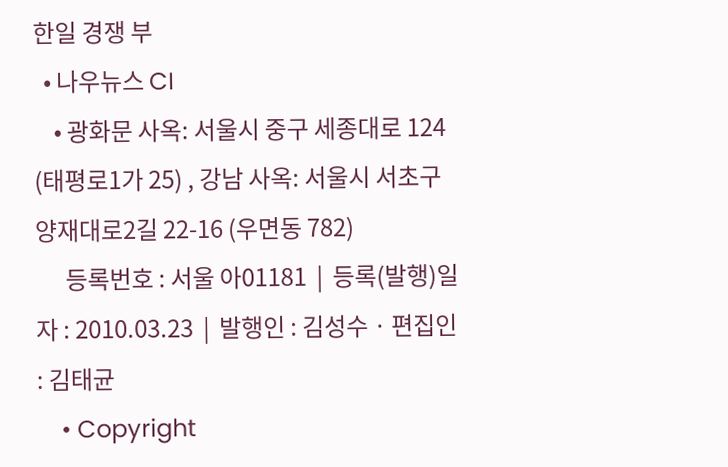한일 경쟁 부
  • 나우뉴스 CI
    • 광화문 사옥: 서울시 중구 세종대로 124 (태평로1가 25) , 강남 사옥: 서울시 서초구 양재대로2길 22-16 (우면동 782)
      등록번호 : 서울 아01181  |  등록(발행)일자 : 2010.03.23  |  발행인 : 김성수 · 편집인 : 김태균
    • Copyright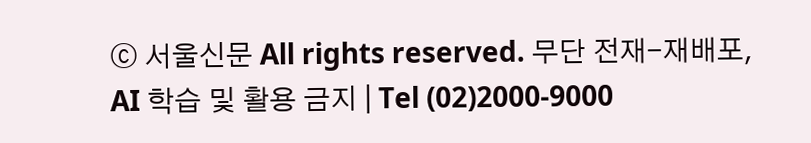ⓒ 서울신문 All rights reserved. 무단 전재-재배포, AI 학습 및 활용 금지 | Tel (02)2000-9000